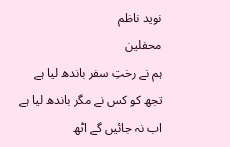نوید ناظم
محفلین
ہم نے رختِ سفر باندھ لیا ہے
تجھ کو کس نے مگر باندھ لیا ہے
اب نہ جائیں گے اٹھ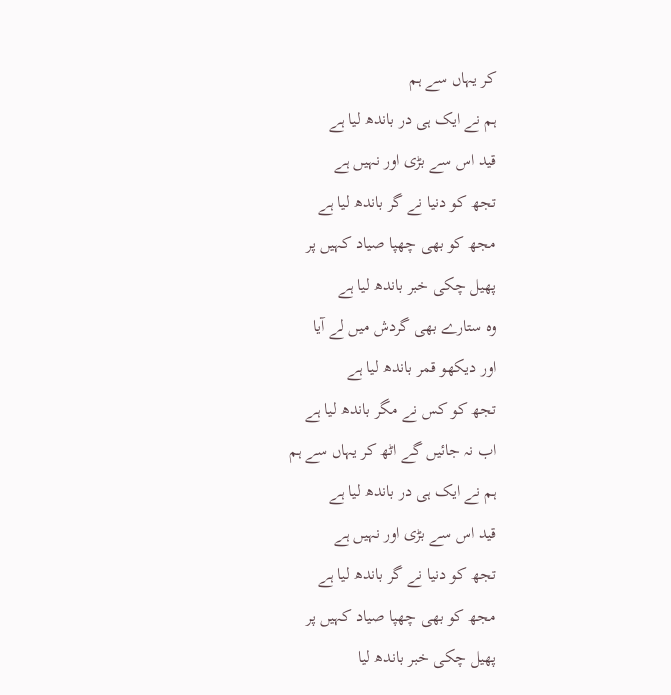کر یہاں سے ہم
ہم نے ایک ہی در باندھ لیا ہے
قید اس سے بڑی اور نہیں ہے
تجھ کو دنیا نے گر باندھ لیا ہے
مجھ کو بھی چھپا صیاد کہیں پر
پھیل چکی خبر باندھ لیا ہے
وہ ستارے بھی گردش میں لے آیا
اور دیکھو قمر باندھ لیا ہے
تجھ کو کس نے مگر باندھ لیا ہے
اب نہ جائیں گے اٹھ کر یہاں سے ہم
ہم نے ایک ہی در باندھ لیا ہے
قید اس سے بڑی اور نہیں ہے
تجھ کو دنیا نے گر باندھ لیا ہے
مجھ کو بھی چھپا صیاد کہیں پر
پھیل چکی خبر باندھ لیا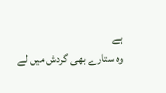ہے
وہ ستارے بھی گردش میں لے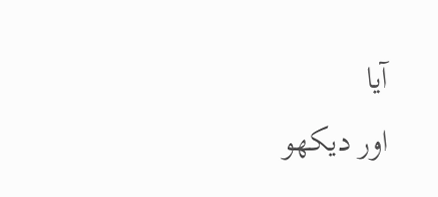آیا
اور دیکھو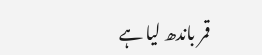قمر باندھ لیا ہے